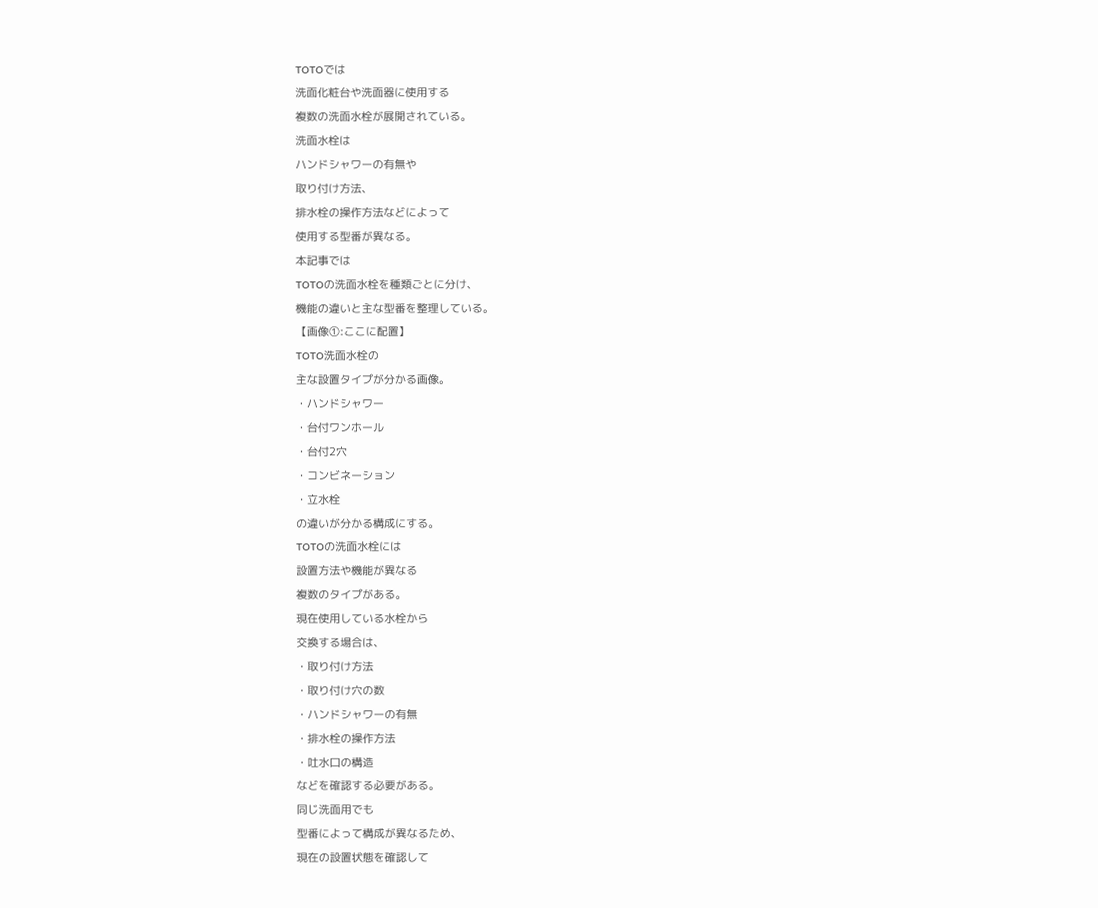TOTOでは
洗面化粧台や洗面器に使用する
複数の洗面水栓が展開されている。
洗面水栓は
ハンドシャワーの有無や
取り付け方法、
排水栓の操作方法などによって
使用する型番が異なる。
本記事では
TOTOの洗面水栓を種類ごとに分け、
機能の違いと主な型番を整理している。
【画像①:ここに配置】
TOTO洗面水栓の
主な設置タイプが分かる画像。
・ハンドシャワー
・台付ワンホール
・台付2穴
・コンビネーション
・立水栓
の違いが分かる構成にする。
TOTOの洗面水栓には
設置方法や機能が異なる
複数のタイプがある。
現在使用している水栓から
交換する場合は、
・取り付け方法
・取り付け穴の数
・ハンドシャワーの有無
・排水栓の操作方法
・吐水口の構造
などを確認する必要がある。
同じ洗面用でも
型番によって構成が異なるため、
現在の設置状態を確認して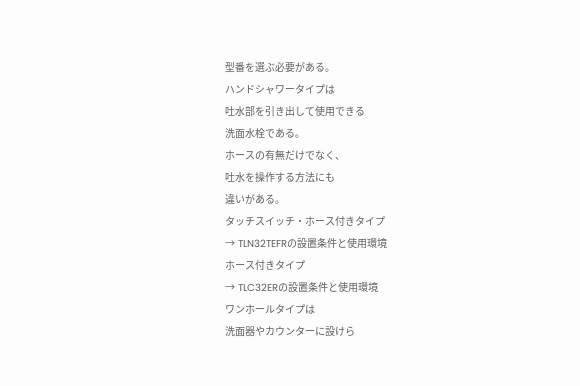型番を選ぶ必要がある。
ハンドシャワータイプは
吐水部を引き出して使用できる
洗面水栓である。
ホースの有無だけでなく、
吐水を操作する方法にも
違いがある。
タッチスイッチ・ホース付きタイプ
→ TLN32TEFRの設置条件と使用環境
ホース付きタイプ
→ TLC32ERの設置条件と使用環境
ワンホールタイプは
洗面器やカウンターに設けら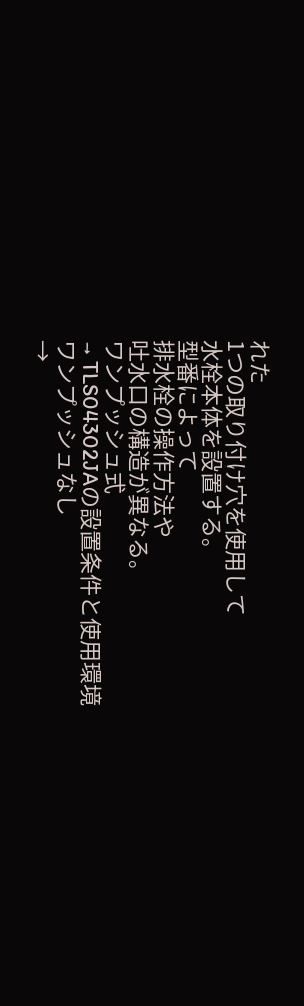れた
1つの取り付け穴を使用して
水栓本体を設置する。
型番によって
排水栓の操作方法や
吐水口の構造が異なる。
ワンプッシュ式
→ TLS04302JAの設置条件と使用環境
ワンプッシュなし
→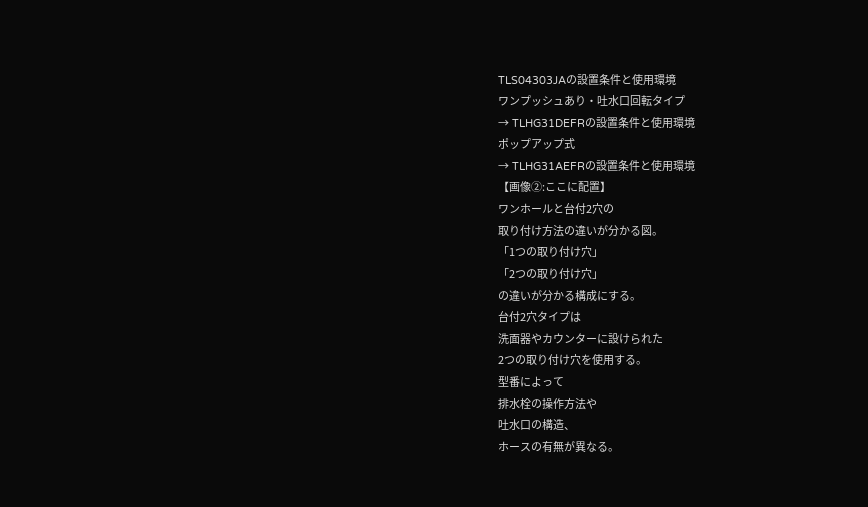TLS04303JAの設置条件と使用環境
ワンプッシュあり・吐水口回転タイプ
→ TLHG31DEFRの設置条件と使用環境
ポップアップ式
→ TLHG31AEFRの設置条件と使用環境
【画像②:ここに配置】
ワンホールと台付2穴の
取り付け方法の違いが分かる図。
「1つの取り付け穴」
「2つの取り付け穴」
の違いが分かる構成にする。
台付2穴タイプは
洗面器やカウンターに設けられた
2つの取り付け穴を使用する。
型番によって
排水栓の操作方法や
吐水口の構造、
ホースの有無が異なる。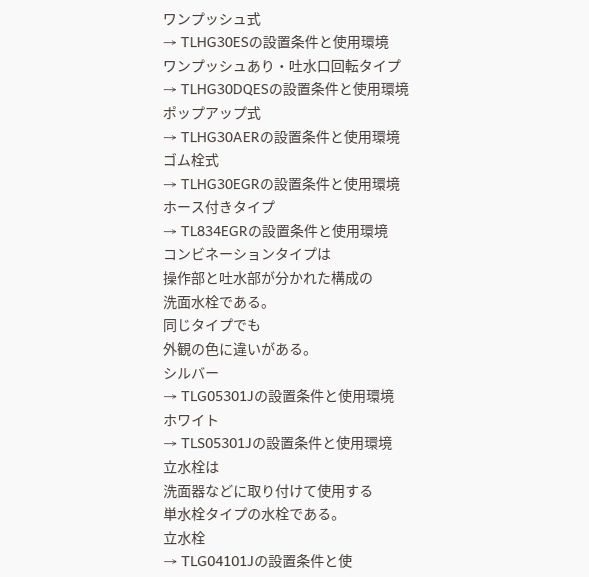ワンプッシュ式
→ TLHG30ESの設置条件と使用環境
ワンプッシュあり・吐水口回転タイプ
→ TLHG30DQESの設置条件と使用環境
ポップアップ式
→ TLHG30AERの設置条件と使用環境
ゴム栓式
→ TLHG30EGRの設置条件と使用環境
ホース付きタイプ
→ TL834EGRの設置条件と使用環境
コンビネーションタイプは
操作部と吐水部が分かれた構成の
洗面水栓である。
同じタイプでも
外観の色に違いがある。
シルバー
→ TLG05301Jの設置条件と使用環境
ホワイト
→ TLS05301Jの設置条件と使用環境
立水栓は
洗面器などに取り付けて使用する
単水栓タイプの水栓である。
立水栓
→ TLG04101Jの設置条件と使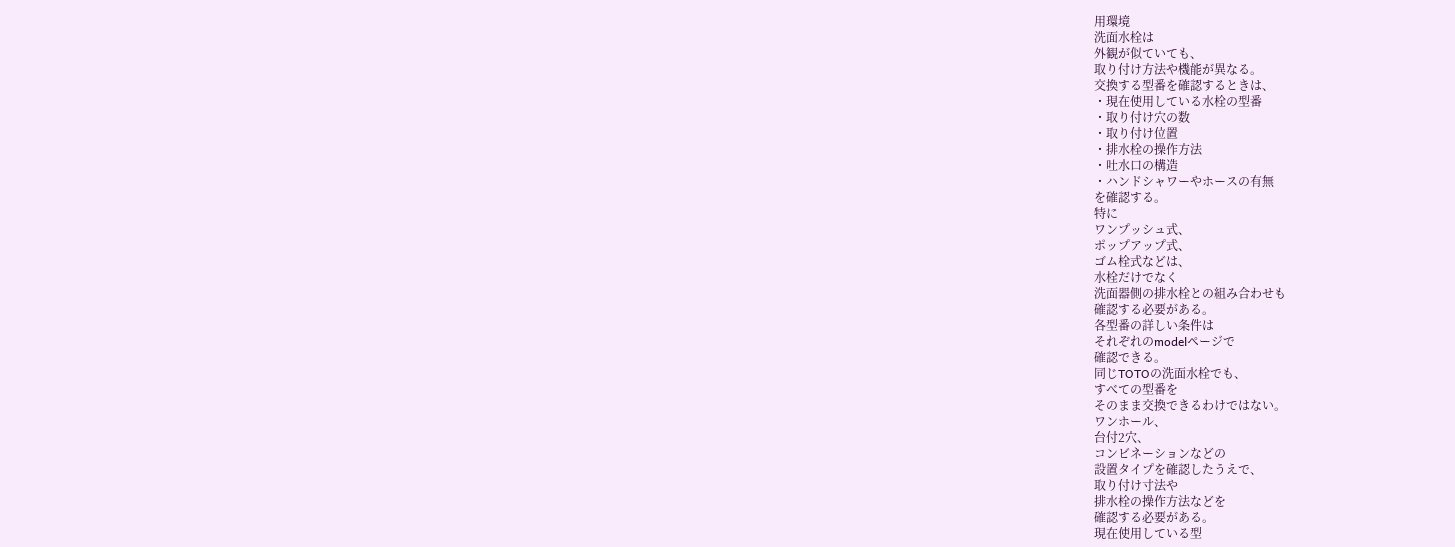用環境
洗面水栓は
外観が似ていても、
取り付け方法や機能が異なる。
交換する型番を確認するときは、
・現在使用している水栓の型番
・取り付け穴の数
・取り付け位置
・排水栓の操作方法
・吐水口の構造
・ハンドシャワーやホースの有無
を確認する。
特に
ワンプッシュ式、
ポップアップ式、
ゴム栓式などは、
水栓だけでなく
洗面器側の排水栓との組み合わせも
確認する必要がある。
各型番の詳しい条件は
それぞれのmodelページで
確認できる。
同じTOTOの洗面水栓でも、
すべての型番を
そのまま交換できるわけではない。
ワンホール、
台付2穴、
コンビネーションなどの
設置タイプを確認したうえで、
取り付け寸法や
排水栓の操作方法などを
確認する必要がある。
現在使用している型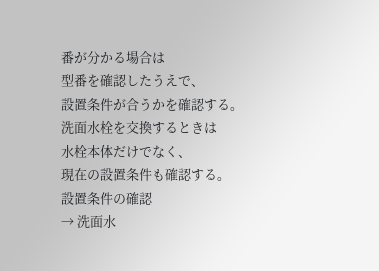番が分かる場合は
型番を確認したうえで、
設置条件が合うかを確認する。
洗面水栓を交換するときは
水栓本体だけでなく、
現在の設置条件も確認する。
設置条件の確認
→ 洗面水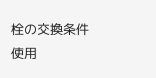栓の交換条件
使用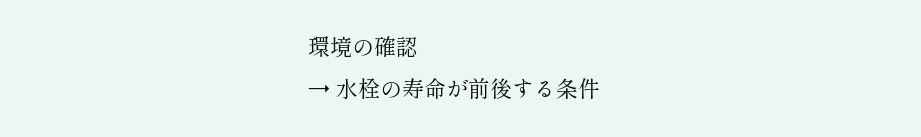環境の確認
→ 水栓の寿命が前後する条件